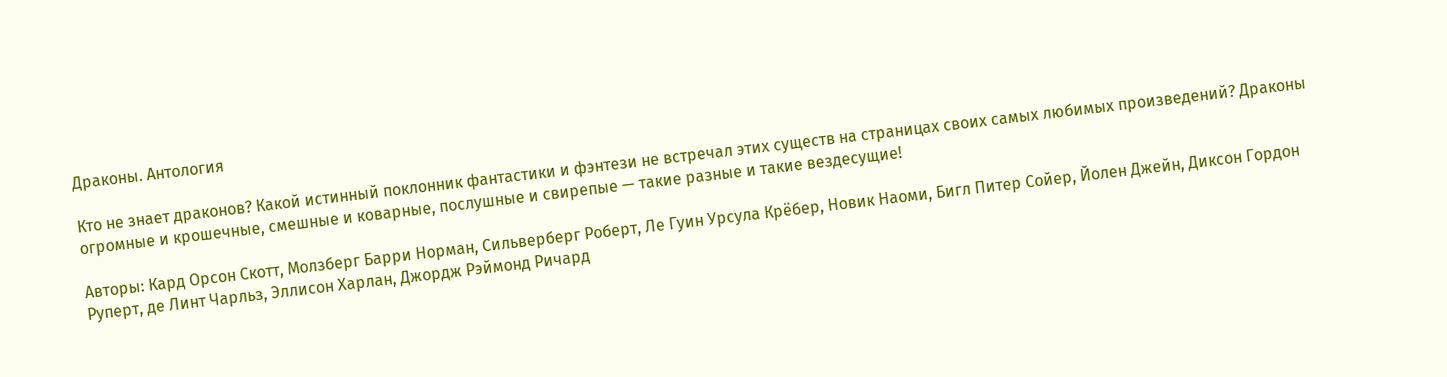Драконы. Антология

Кто не знает драконов? Какой истинный поклонник фантастики и фэнтези не встречал этих существ на страницах своих самых любимых произведений? Драконы огромные и крошечные, смешные и коварные, послушные и свирепые — такие разные и такие вездесущие!

Авторы: Кард Орсон Скотт, Молзберг Барри Норман, Сильверберг Роберт, Ле Гуин Урсула Крёбер, Новик Наоми, Бигл Питер Сойер, Йолен Джейн, Диксон Гордон Руперт, де Линт Чарльз, Эллисон Харлан, Джордж Рэймонд Ричард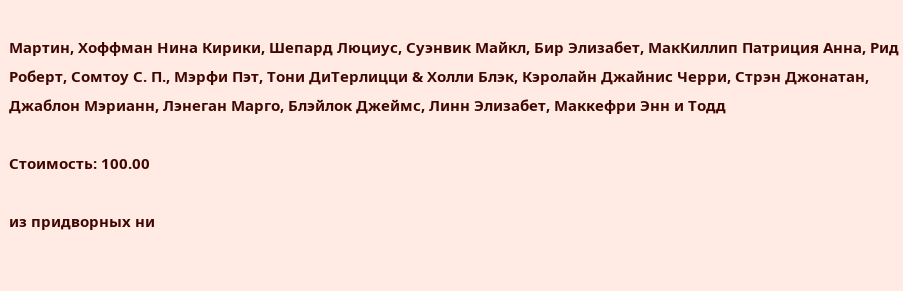Мартин, Хоффман Нина Кирики, Шепард Люциус, Суэнвик Майкл, Бир Элизабет, МакКиллип Патриция Анна, Рид Роберт, Сомтоу С. П., Мэрфи Пэт, Тони ДиТерлицци & Холли Блэк, Кэролайн Джайнис Черри, Стрэн Джонатан, Джаблон Мэрианн, Лэнеган Марго, Блэйлок Джеймс, Линн Элизабет, Маккефри Энн и Тодд

Стоимость: 100.00

из придворных ни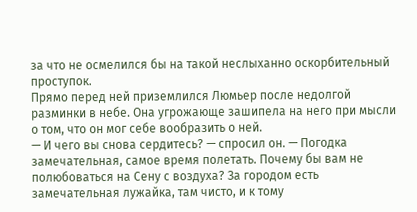за что не осмелился бы на такой неслыханно оскорбительный проступок.
Прямо перед ней приземлился Люмьер после недолгой разминки в небе. Она угрожающе зашипела на него при мысли о том, что он мог себе вообразить о ней.
— И чего вы снова сердитесь? — спросил он. — Погодка замечательная, самое время полетать. Почему бы вам не полюбоваться на Сену с воздуха? За городом есть замечательная лужайка, там чисто, и к тому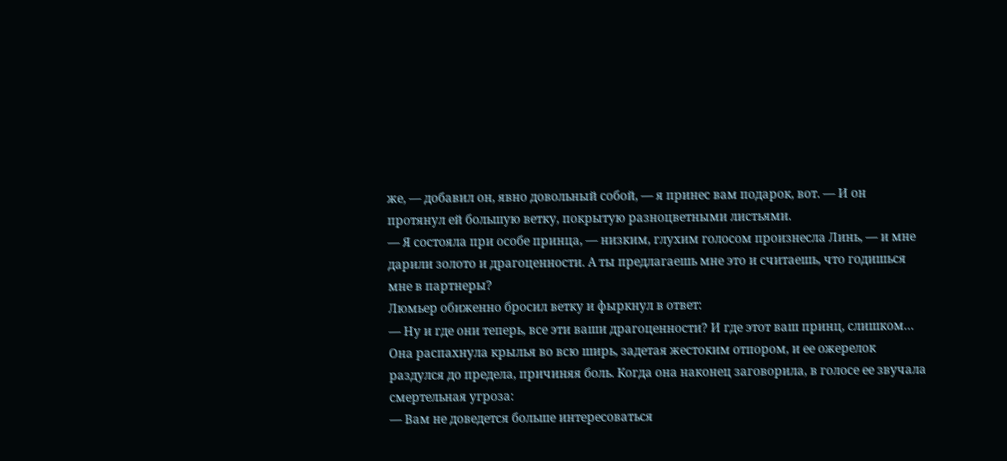же, — добавил он, явно довольный собой, — я принес вам подарок, вот. — И он протянул ей большую ветку, покрытую разноцветными листьями.
— Я состояла при особе принца, — низким, глухим голосом произнесла Линь, — и мне дарили золото и драгоценности. А ты предлагаешь мне это и считаешь, что годишься мне в партнеры?
Люмьер обиженно бросил ветку и фыркнул в ответ:
— Ну и где они теперь, все эти ваши драгоценности? И где этот ваш принц, слишком…
Она распахнула крылья во всю ширь, задетая жестоким отпором, и ее ожерелок раздулся до предела, причиняя боль. Когда она наконец заговорила, в голосе ее звучала смертельная угроза:
— Вам не доведется больше интересоваться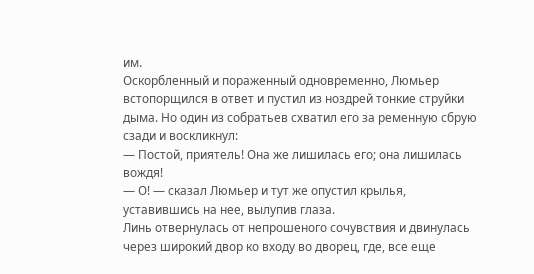им.
Оскорбленный и пораженный одновременно, Люмьер встопорщился в ответ и пустил из ноздрей тонкие струйки дыма. Но один из собратьев схватил его за ременную сбрую сзади и воскликнул:
— Постой, приятель! Она же лишилась его; она лишилась вождя!
— О! — сказал Люмьер и тут же опустил крылья, уставившись на нее, вылупив глаза.
Линь отвернулась от непрошеного сочувствия и двинулась через широкий двор ко входу во дворец, где, все еще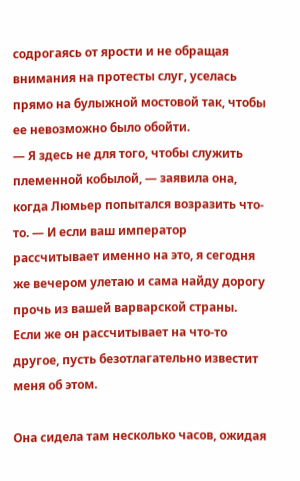содрогаясь от ярости и не обращая внимания на протесты слуг, уселась прямо на булыжной мостовой так, чтобы ее невозможно было обойти.
— Я здесь не для того, чтобы служить племенной кобылой, — заявила она, когда Люмьер попытался возразить что-то. — И если ваш император рассчитывает именно на это, я сегодня же вечером улетаю и сама найду дорогу прочь из вашей варварской страны. Если же он рассчитывает на что-то другое, пусть безотлагательно известит меня об этом.

Она сидела там несколько часов, ожидая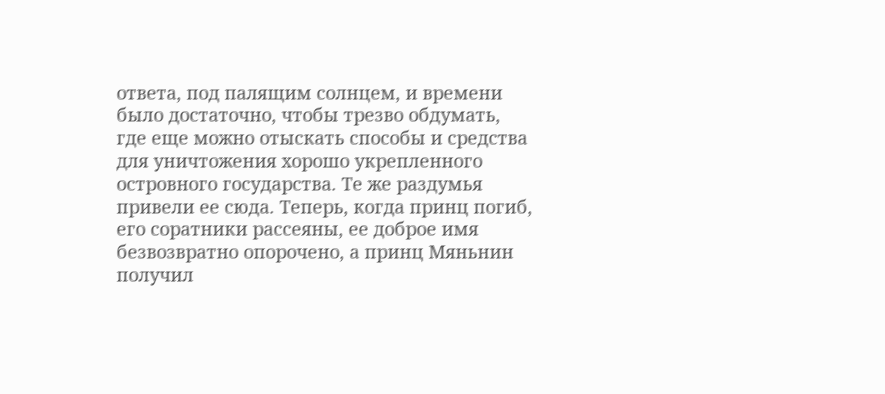ответа, под палящим солнцем, и времени было достаточно, чтобы трезво обдумать, где еще можно отыскать способы и средства для уничтожения хорошо укрепленного островного государства. Те же раздумья привели ее сюда. Теперь, когда принц погиб, его соратники рассеяны, ее доброе имя безвозвратно опорочено, а принц Мяньнин получил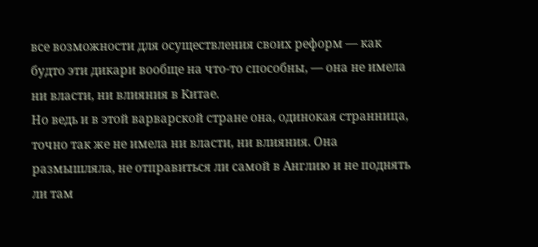все возможности для осуществления своих реформ — как будто эти дикари вообще на что-то способны, — она не имела ни власти, ни влияния в Китае.
Но ведь и в этой варварской стране она, одинокая странница, точно так же не имела ни власти, ни влияния. Она размышляла, не отправиться ли самой в Англию и не поднять ли там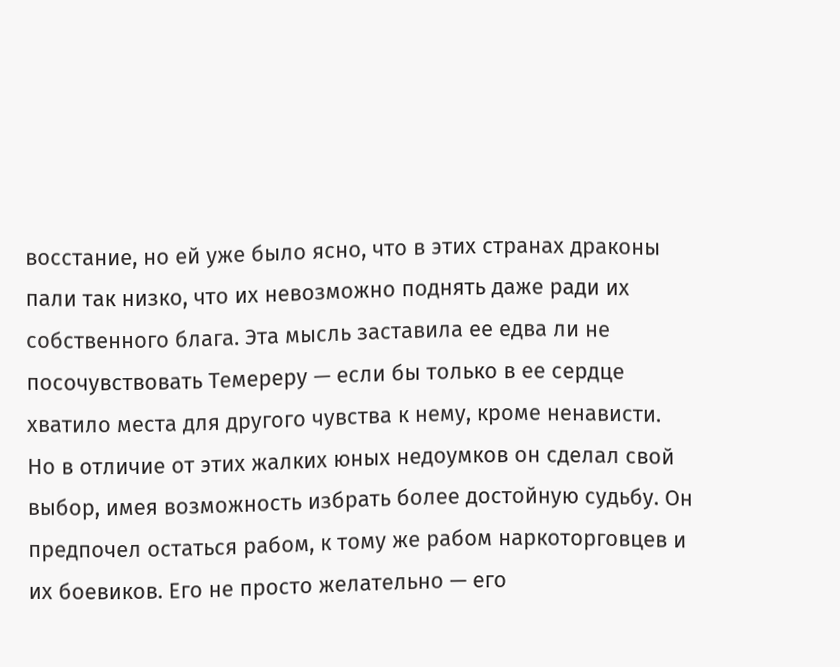восстание, но ей уже было ясно, что в этих странах драконы пали так низко, что их невозможно поднять даже ради их собственного блага. Эта мысль заставила ее едва ли не посочувствовать Темереру — если бы только в ее сердце хватило места для другого чувства к нему, кроме ненависти.
Но в отличие от этих жалких юных недоумков он сделал свой выбор, имея возможность избрать более достойную судьбу. Он предпочел остаться рабом, к тому же рабом наркоторговцев и их боевиков. Его не просто желательно — его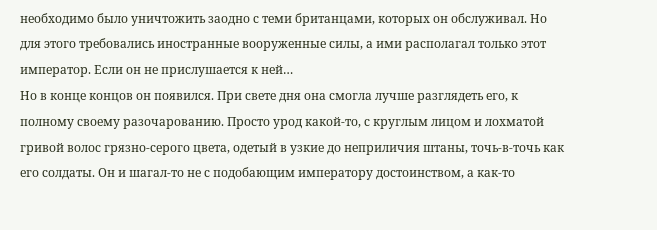необходимо было уничтожить заодно с теми британцами, которых он обслуживал. Но для этого требовались иностранные вооруженные силы, а ими располагал только этот император. Если он не прислушается к ней…
Но в конце концов он появился. При свете дня она смогла лучше разглядеть его, к полному своему разочарованию. Просто урод какой-то, с круглым лицом и лохматой гривой волос грязно-серого цвета, одетый в узкие до неприличия штаны, точь-в-точь как его солдаты. Он и шагал-то не с подобающим императору достоинством, а как-то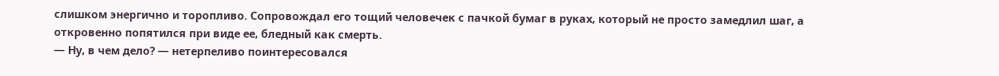слишком энергично и торопливо. Сопровождал его тощий человечек с пачкой бумаг в руках, который не просто замедлил шаг, а откровенно попятился при виде ее, бледный как смерть.
— Ну, в чем дело? — нетерпеливо поинтересовался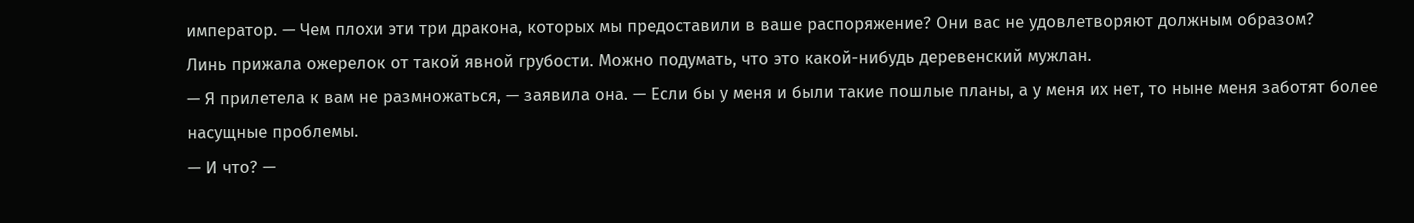император. — Чем плохи эти три дракона, которых мы предоставили в ваше распоряжение? Они вас не удовлетворяют должным образом?
Линь прижала ожерелок от такой явной грубости. Можно подумать, что это какой-нибудь деревенский мужлан.
— Я прилетела к вам не размножаться, — заявила она. — Если бы у меня и были такие пошлые планы, а у меня их нет, то ныне меня заботят более насущные проблемы.
— И что? —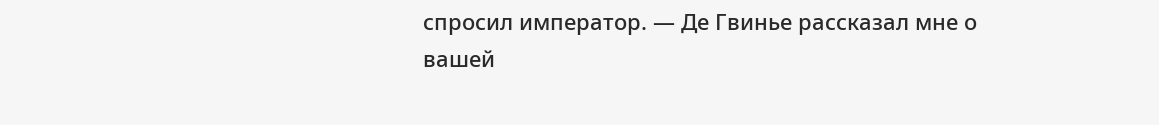спросил император. — Де Гвинье рассказал мне о вашей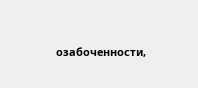озабоченности,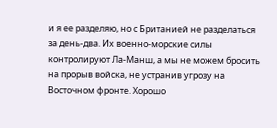и я ее разделяю, но с Британией не разделаться за день-два. Их военно-морские силы контролируют Ла-Манш, а мы не можем бросить на прорыв войска, не устранив угрозу на Восточном фронте. Хорошо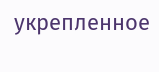укрепленное